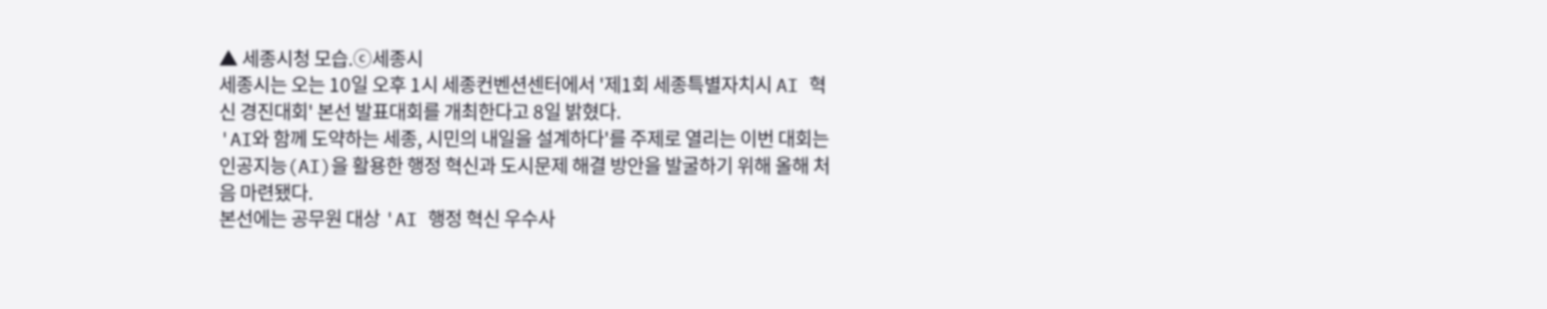▲ 세종시청 모습.ⓒ세종시
세종시는 오는 10일 오후 1시 세종컨벤션센터에서 '제1회 세종특별자치시 AI 혁신 경진대회' 본선 발표대회를 개최한다고 8일 밝혔다.
'AI와 함께 도약하는 세종, 시민의 내일을 설계하다'를 주제로 열리는 이번 대회는 인공지능(AI)을 활용한 행정 혁신과 도시문제 해결 방안을 발굴하기 위해 올해 처음 마련됐다.
본선에는 공무원 대상 'AI 행정 혁신 우수사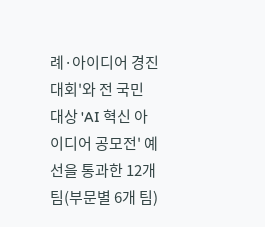례·아이디어 경진대회'와 전 국민 대상 'AI 혁신 아이디어 공모전' 예선을 통과한 12개 팀(부문별 6개 팀)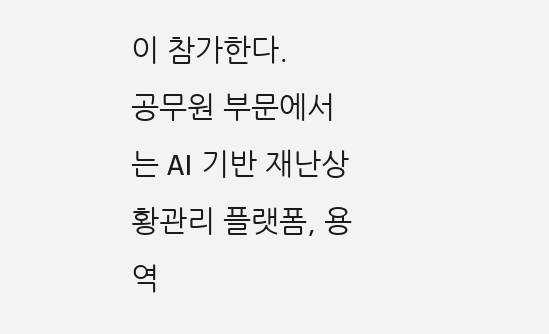이 참가한다.
공무원 부문에서는 AI 기반 재난상황관리 플랫폼, 용역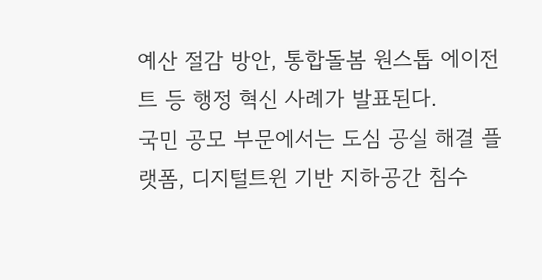예산 절감 방안, 통합돌봄 원스톱 에이전트 등 행정 혁신 사례가 발표된다.
국민 공모 부문에서는 도심 공실 해결 플랫폼, 디지털트윈 기반 지하공간 침수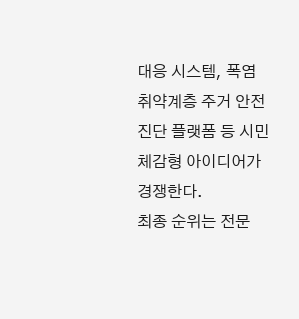대응 시스템, 폭염 취약계층 주거 안전 진단 플랫폼 등 시민 체감형 아이디어가 경쟁한다.
최종 순위는 전문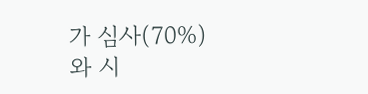가 심사(70%)와 시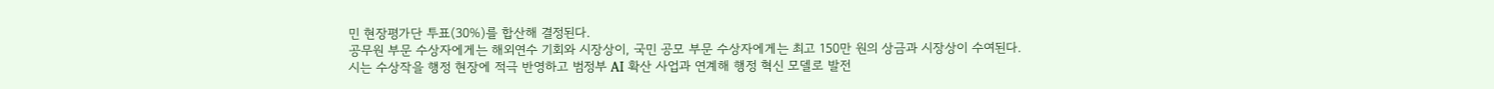민 현장평가단 투표(30%)를 합산해 결정된다.
공무원 부문 수상자에게는 해외연수 기회와 시장상이, 국민 공모 부문 수상자에게는 최고 150만 원의 상금과 시장상이 수여된다.
시는 수상작을 행정 현장에 적극 반영하고 범정부 AI 확산 사업과 연계해 행정 혁신 모델로 발전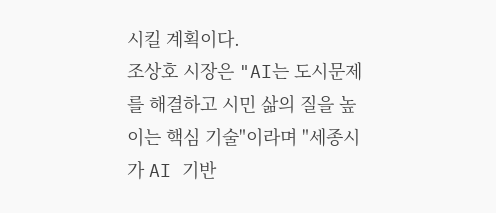시킬 계획이다.
조상호 시장은 "AI는 도시문제를 해결하고 시민 삶의 질을 높이는 핵심 기술"이라며 "세종시가 AI 기반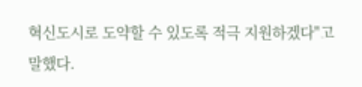혁신도시로 도약할 수 있도록 적극 지원하겠다"고 말했다.